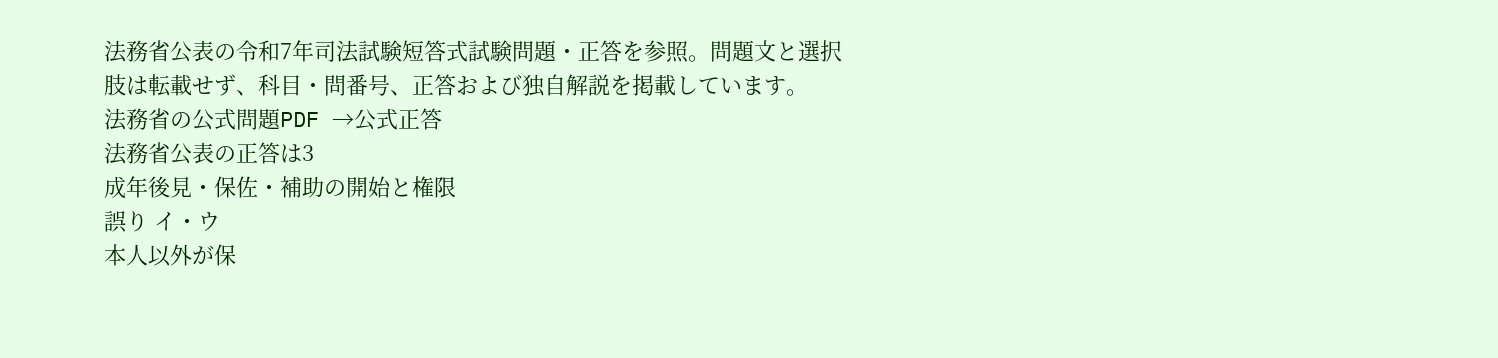法務省公表の令和7年司法試験短答式試験問題・正答を参照。問題文と選択肢は転載せず、科目・問番号、正答および独自解説を掲載しています。
法務省の公式問題PDF →公式正答
法務省公表の正答は3
成年後見・保佐・補助の開始と権限
誤り イ・ウ
本人以外が保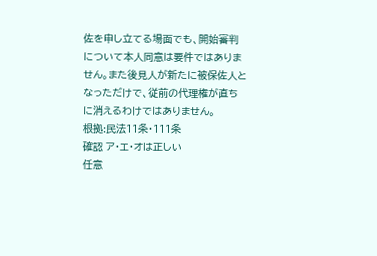佐を申し立てる場面でも、開始審判について本人同意は要件ではありません。また後見人が新たに被保佐人となっただけで、従前の代理権が直ちに消えるわけではありません。
根拠:民法11条・111条
確認 ア・エ・オは正しい
任意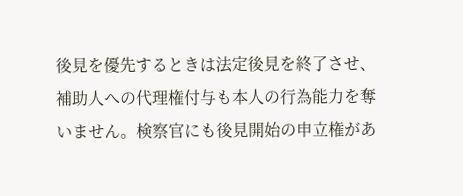後見を優先するときは法定後見を終了させ、補助人への代理権付与も本人の行為能力を奪いません。検察官にも後見開始の申立権があ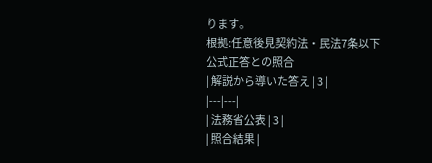ります。
根拠:任意後見契約法・民法7条以下
公式正答との照合
| 解説から導いた答え | 3 |
|---|---|
| 法務省公表 | 3 |
| 照合結果 |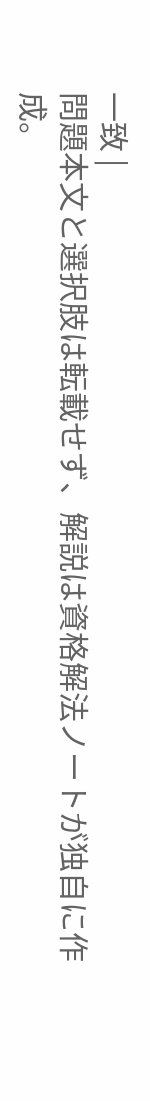一致 |
問題本文と選択肢は転載せず、解説は資格解法ノートが独自に作成。